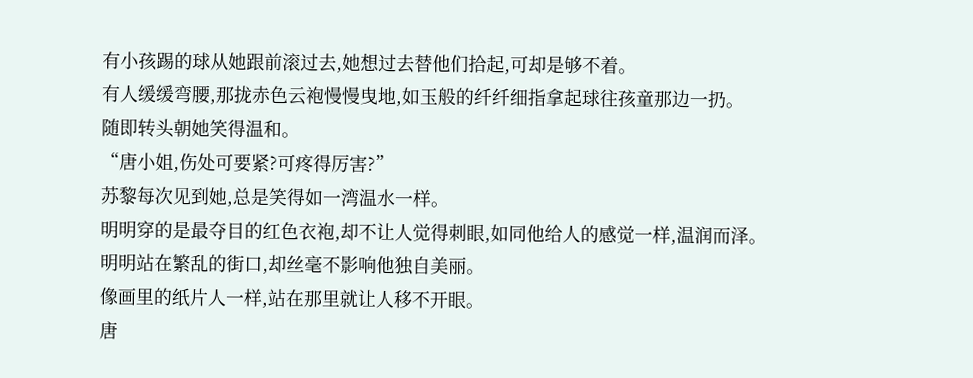有小孩踢的球从她跟前滚过去,她想过去替他们拾起,可却是够不着。
有人缓缓弯腰,那拢赤色云袍慢慢曳地,如玉般的纤纤细指拿起球往孩童那边一扔。
随即转头朝她笑得温和。
“唐小姐,伤处可要紧?可疼得厉害?”
苏黎每次见到她,总是笑得如一湾温水一样。
明明穿的是最夺目的红色衣袍,却不让人觉得刺眼,如同他给人的感觉一样,温润而泽。
明明站在繁乱的街口,却丝毫不影响他独自美丽。
像画里的纸片人一样,站在那里就让人移不开眼。
唐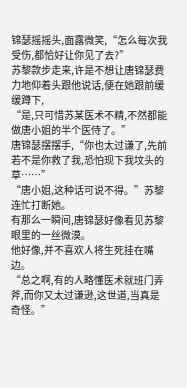锦瑟摇摇头,面露微笑,“怎么每次我受伤,都恰好让你见了去?”
苏黎款步走来,许是不想让唐锦瑟费力地仰着头跟他说话,便在她跟前缓缓蹲下,
“是,只可惜苏某医术不精,不然都能做唐小姐的半个医侍了。”
唐锦瑟摆摆手,“你也太过谦了,先前若不是你救了我,恐怕现下我坟头的草……”
“唐小姐,这种话可说不得。”苏黎连忙打断她。
有那么一瞬间,唐锦瑟好像看见苏黎眼里的一丝微漠。
他好像,并不喜欢人将生死挂在嘴边。
“总之啊,有的人略懂医术就班门弄斧,而你又太过谦逊,这世道,当真是奇怪。”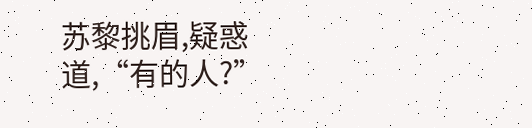苏黎挑眉,疑惑道,“有的人?”